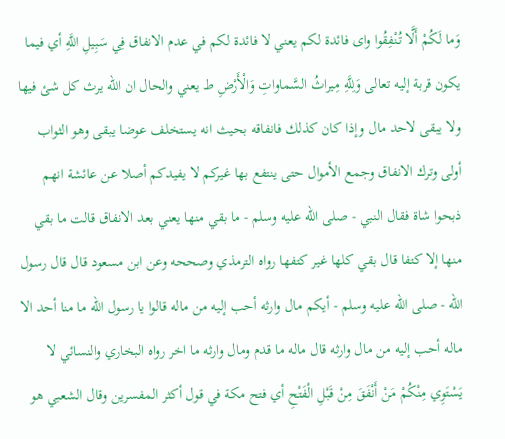وَما لَكُمْ أَلَّا تُنْفِقُوا واى فائدة لكم يعني لا فائدة لكم في عدم الانفاق فِي سَبِيلِ اللَّهِ أي فيما يكون قربة إليه تعالى وَلِلَّهِ مِيراثُ السَّماواتِ وَالْأَرْضِ ط يعني والحال ان الله يرث كل شئ فيها ولا يبقى لاحد مال وإذا كان كذلك فانفاقه بحيث انه يستخلف عوضا يبقى وهو الثواب أولى وترك الانفاق وجمع الأموال حتى ينتفع بها غيركم لا يفيدكم أصلا عن عائشة انهم ذبحوا شاة فقال النبي - صلى الله عليه وسلم - ما بقي منها يعني بعد الانفاق قالت ما بقي منها إلا كتفا قال بقي كلها غير كتفها رواه الترمذي وصححه وعن ابن مسعود قال قال رسول الله - صلى الله عليه وسلم - أيكم مال وارثه أحب إليه من ماله قالوا يا رسول الله ما منا أحد الا ماله أحب إليه من مال وارثه قال ماله ما قدم ومال وارثه ما اخر رواه البخاري والنسائي لا يَسْتَوِي مِنْكُمْ مَنْ أَنْفَقَ مِنْ قَبْلِ الْفَتْحِ أي فتح مكة في قول أكثر المفسرين وقال الشعبي هو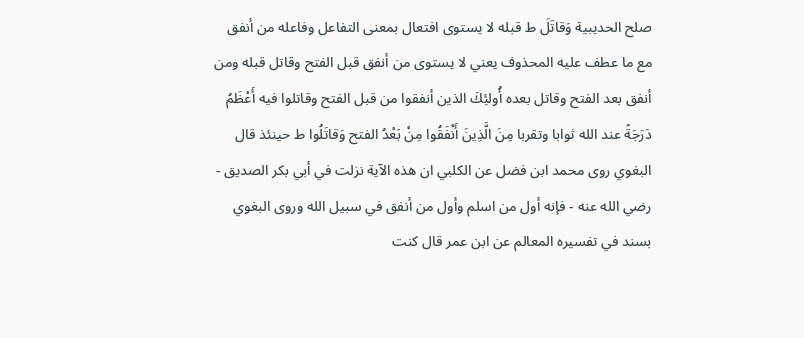صلح الحديبية وَقاتَلَ ط قبله لا يستوى افتعال بمعنى التفاعل وفاعله من أنفق مع ما عطف عليه المحذوف يعني لا يستوى من أنفق قبل الفتح وقاتل قبله ومن أنفق بعد الفتح وقاتل بعده أُولئِكَ الذين أنفقوا من قبل الفتح وقاتلوا فيه أَعْظَمُ دَرَجَةً عند الله ثوابا وتقربا مِنَ الَّذِينَ أَنْفَقُوا مِنْ بَعْدُ الفتح وَقاتَلُوا ط حينئذ قال البغوي روى محمد ابن فضل عن الكلبي ان هذه الآية نزلت في أبي بكر الصديق - رضي الله عنه - فإنه أول من اسلم وأول من أنفق في سبيل الله وروى البغوي بسند في تفسيره المعالم عن ابن عمر قال كنت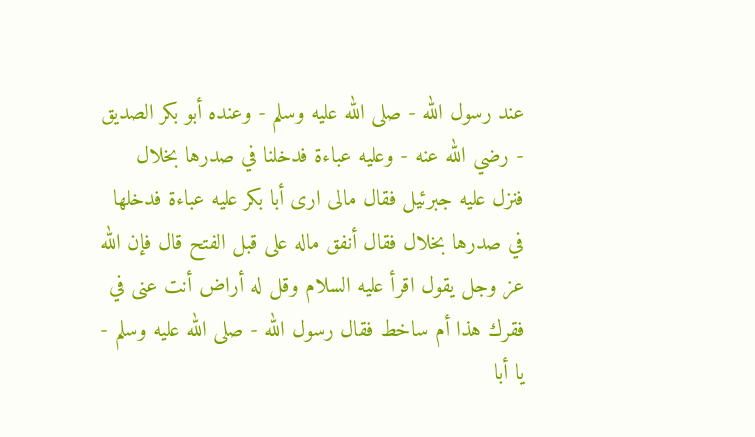عند رسول الله - صلى الله عليه وسلم - وعنده أبو بكر الصديق - رضي الله عنه - وعليه عباءة فدخلنا في صدرها بخلال فنزل عليه جبرئيل فقال مالى ارى أبا بكر عليه عباءة فدخلها في صدرها بخلال فقال أنفق ماله على قبل الفتح قال فإن الله عز وجل يقول اقرأ عليه السلام وقل له أراض أنت عنى في فقرك هذا أم ساخط فقال رسول الله - صلى الله عليه وسلم - يا أبا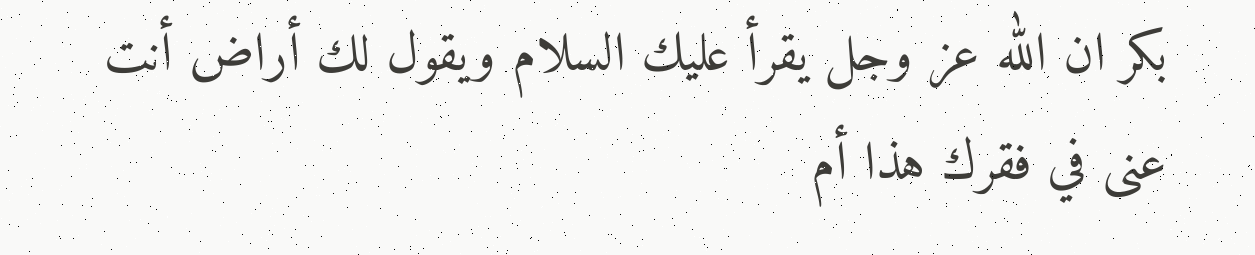بكر ان الله عز وجل يقرأ عليك السلام ويقول لك أراض أنت عنى في فقرك هذا أم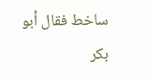ساخط فقال أبو بكر